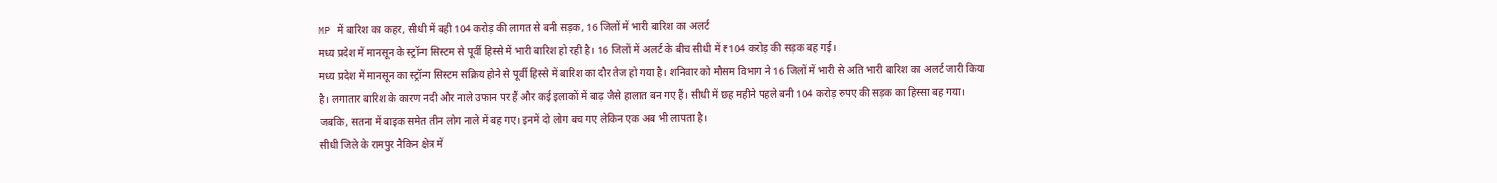MP में बारिश का कहर, सीधी में बही 104 करोड़ की लागत से बनी सड़क, 16 जिलों में भारी बारिश का अलर्ट
मध्य प्रदेश में मानसून के स्ट्रॉन्ग सिस्टम से पूर्वी हिस्से में भारी बारिश हो रही है। 16 जिलों में अलर्ट के बीच सीधी में ₹104 करोड़ की सड़क बह गई।
मध्य प्रदेश में मानसून का स्ट्रॉन्ग सिस्टम सक्रिय होने से पूर्वी हिस्से में बारिश का दौर तेज हो गया है। शनिवार को मौसम विभाग ने 16 जिलों में भारी से अति भारी बारिश का अलर्ट जारी किया है। लगातार बारिश के कारण नदी और नाले उफान पर हैं और कई इलाकों में बाढ़ जैसे हालात बन गए हैं। सीधी में छह महीने पहले बनी 104 करोड़ रुपए की सड़क का हिस्सा बह गया। जबकि, सतना में बाइक समेत तीन लोग नाले में बह गए। इनमें दो लोग बच गए लेकिन एक अब भी लापता है।
सीधी जिले के रामपुर नैकिन क्षेत्र में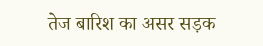तेज बारिश का असर सड़क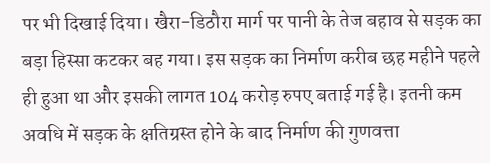पर भी दिखाई दिया। खैरा-डिठौरा मार्ग पर पानी के तेज बहाव से सड़क का बड़ा हिस्सा कटकर बह गया। इस सड़क का निर्माण करीब छह महीने पहले ही हुआ था और इसकी लागत 104 करोड़ रुपए बताई गई है। इतनी कम अवधि में सड़क के क्षतिग्रस्त होने के बाद निर्माण की गुणवत्ता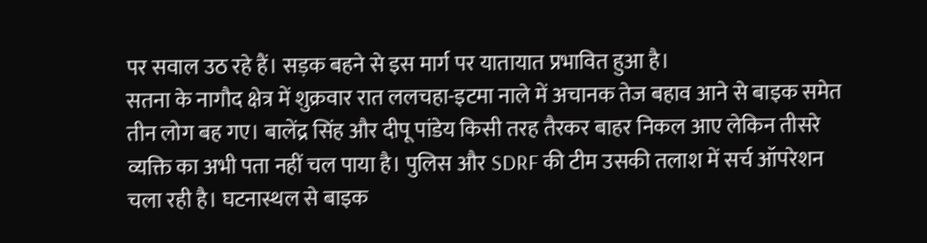पर सवाल उठ रहे हैं। सड़क बहने से इस मार्ग पर यातायात प्रभावित हुआ है।
सतना के नागौद क्षेत्र में शुक्रवार रात ललचहा-इटमा नाले में अचानक तेज बहाव आने से बाइक समेत तीन लोग बह गए। बालेंद्र सिंह और दीपू पांडेय किसी तरह तैरकर बाहर निकल आए लेकिन तीसरे व्यक्ति का अभी पता नहीं चल पाया है। पुलिस और SDRF की टीम उसकी तलाश में सर्च ऑपरेशन चला रही है। घटनास्थल से बाइक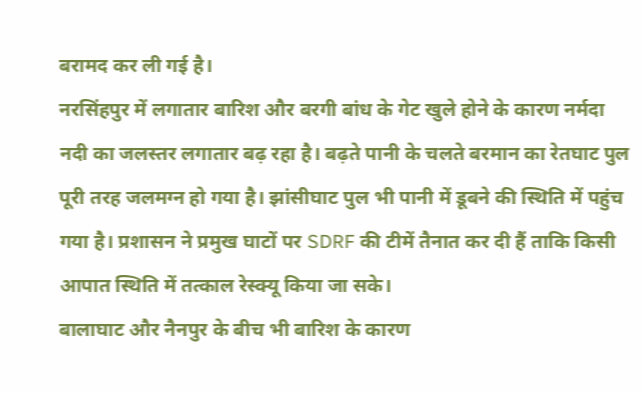बरामद कर ली गई है।
नरसिंहपुर में लगातार बारिश और बरगी बांध के गेट खुले होने के कारण नर्मदा नदी का जलस्तर लगातार बढ़ रहा है। बढ़ते पानी के चलते बरमान का रेतघाट पुल पूरी तरह जलमग्न हो गया है। झांसीघाट पुल भी पानी में डूबने की स्थिति में पहुंच गया है। प्रशासन ने प्रमुख घाटों पर SDRF की टीमें तैनात कर दी हैं ताकि किसी आपात स्थिति में तत्काल रेस्क्यू किया जा सके।
बालाघाट और नैनपुर के बीच भी बारिश के कारण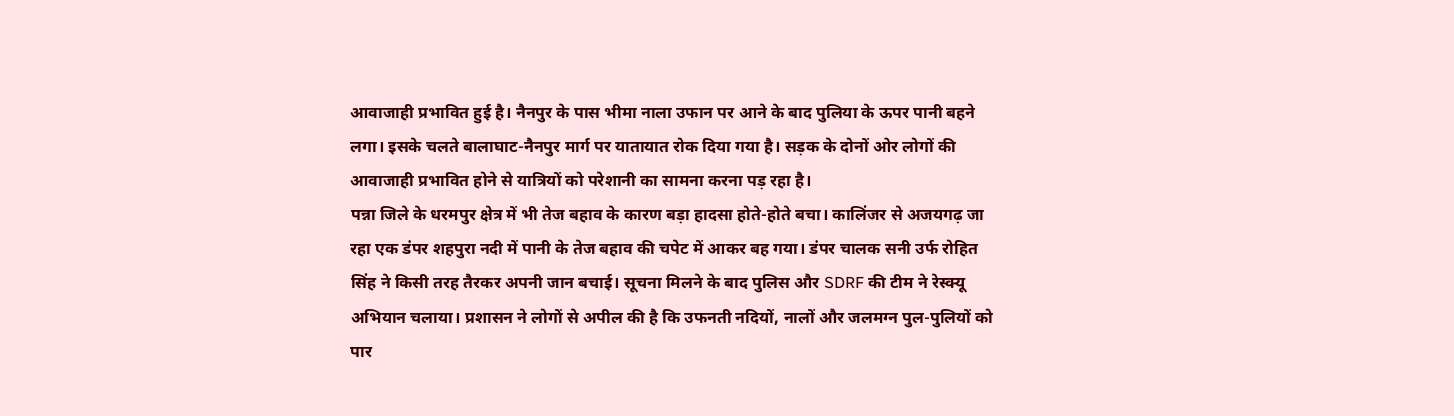आवाजाही प्रभावित हुई है। नैनपुर के पास भीमा नाला उफान पर आने के बाद पुलिया के ऊपर पानी बहने लगा। इसके चलते बालाघाट-नैनपुर मार्ग पर यातायात रोक दिया गया है। सड़क के दोनों ओर लोगों की आवाजाही प्रभावित होने से यात्रियों को परेशानी का सामना करना पड़ रहा है।
पन्ना जिले के धरमपुर क्षेत्र में भी तेज बहाव के कारण बड़ा हादसा होते-होते बचा। कालिंजर से अजयगढ़ जा रहा एक डंपर शहपुरा नदी में पानी के तेज बहाव की चपेट में आकर बह गया। डंपर चालक सनी उर्फ रोहित सिंह ने किसी तरह तैरकर अपनी जान बचाई। सूचना मिलने के बाद पुलिस और SDRF की टीम ने रेस्क्यू अभियान चलाया। प्रशासन ने लोगों से अपील की है कि उफनती नदियों, नालों और जलमग्न पुल-पुलियों को पार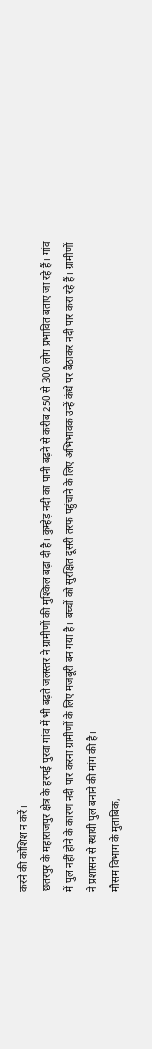करने की कोशिश न करें।
छतरपुर के महाराजपुर क्षेत्र के हरपई पुरवा गांव में भी बढ़ते जलस्तर ने ग्रामीणों की मुश्किल बढ़ा दी है। कुम्हेड़ नदी का पानी बढ़ने से करीब 250 से 300 लोग प्रभावित बताए जा रहे हैं। गांव में पुल नहीं होने के कारण नदी पार करना ग्रामीणों के लिए मजबूरी बन गया है। बच्चों को सुरक्षित दूसरी तरफ पहुंचाने के लिए अभिभावक उन्हें कंधे पर बैठाकर नदी पार करा रहे हैं। ग्रामीणों ने प्रशासन से स्थायी पुल बनाने की मांग की है।
मौसम विभाग के मुताबिक,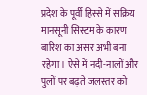प्रदेश के पूर्वी हिस्से में सक्रिय मानसूनी सिस्टम के कारण बारिश का असर अभी बना रहेगा। ऐसे में नदी-नालों और पुलों पर बढ़ते जलस्तर को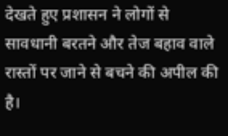देखते हुए प्रशासन ने लोगों से सावधानी बरतने और तेज बहाव वाले रास्तों पर जाने से बचने की अपील की है।